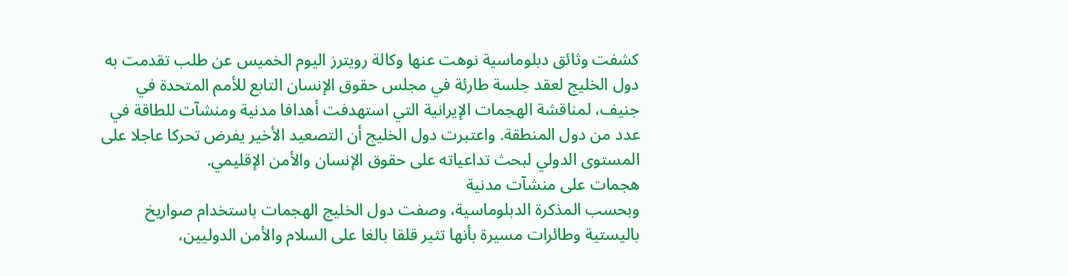كشفت وثائق دبلوماسية نوهت عنها وكالة رويترز اليوم الخميس عن طلب تقدمت به دول الخليج لعقد جلسة طارئة في مجلس حقوق الإنسان التابع للأمم المتحدة في جنيف، لمناقشة الهجمات الإيرانية التي استهدفت أهدافا مدنية ومنشآت للطاقة في عدد من دول المنطقة. واعتبرت دول الخليج أن التصعيد الأخير يفرض تحركا عاجلا على المستوى الدولي لبحث تداعياته على حقوق الإنسان والأمن الإقليمي.
هجمات على منشآت مدنية
وبحسب المذكرة الدبلوماسية، وصفت دول الخليج الهجمات باستخدام صواريخ باليستية وطائرات مسيرة بأنها تثير قلقا بالغا على السلام والأمن الدوليين،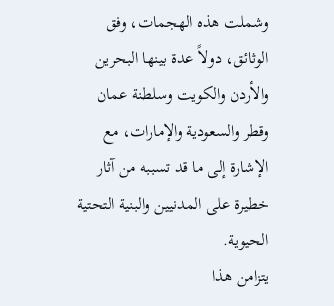وشملت هذه الهجمات، وفق الوثائق، دولاً عدة بينها البحرين والأردن والكويت وسلطنة عمان وقطر والسعودية والإمارات، مع الإشارة إلى ما قد تسببه من آثار خطيرة على المدنيين والبنية التحتية الحيوية.
يتزامن هذا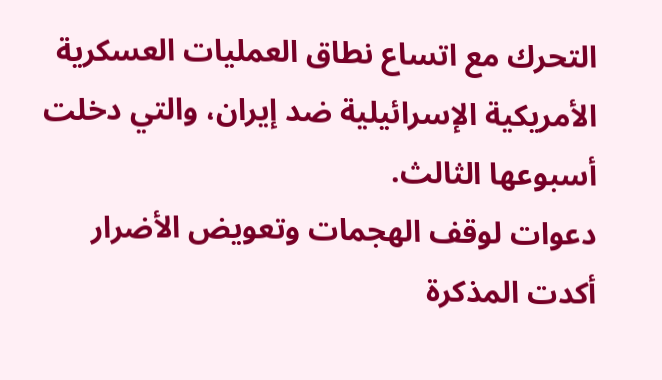التحرك مع اتساع نطاق العمليات العسكرية الأمريكية الإسرائيلية ضد إيران، والتي دخلت أسبوعها الثالث.
دعوات لوقف الهجمات وتعويض الأضرار
أكدت المذكرة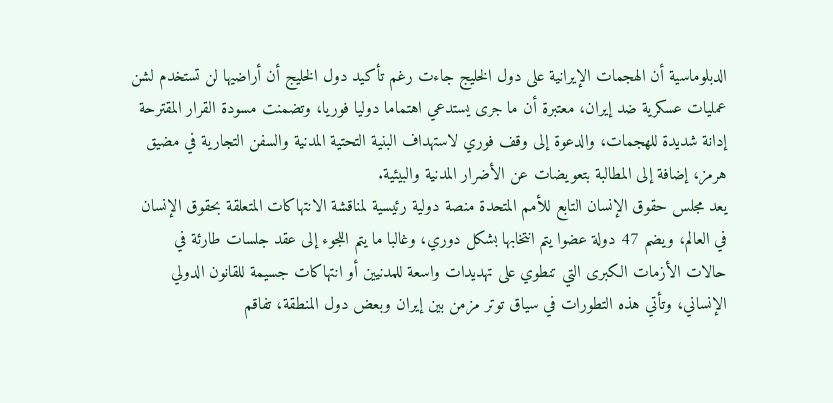الدبلوماسية أن الهجمات الإيرانية على دول الخليج جاءت رغم تأكيد دول الخليج أن أراضيها لن تستخدم لشن عمليات عسكرية ضد إيران، معتبرة أن ما جرى يستدعي اهتماما دوليا فوريا، وتضمنت مسودة القرار المقترحة إدانة شديدة للهجمات، والدعوة إلى وقف فوري لاستهداف البنية التحتية المدنية والسفن التجارية في مضيق هرمز، إضافة إلى المطالبة بتعويضات عن الأضرار المدنية والبيئية.
يعد مجلس حقوق الإنسان التابع للأمم المتحدة منصة دولية رئيسية لمناقشة الانتهاكات المتعلقة بحقوق الإنسان في العالم، ويضم 47 دولة عضوا يتم انتخابها بشكل دوري، وغالبا ما يتم اللجوء إلى عقد جلسات طارئة في حالات الأزمات الكبرى التي تنطوي على تهديدات واسعة للمدنيين أو انتهاكات جسيمة للقانون الدولي الإنساني، وتأتي هذه التطورات في سياق توتر مزمن بين إيران وبعض دول المنطقة، تفاقم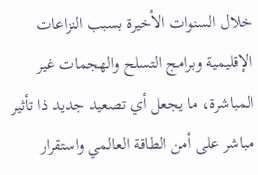خلال السنوات الأخيرة بسبب النزاعات الإقليمية وبرامج التسلح والهجمات غير المباشرة، ما يجعل أي تصعيد جديد ذا تأثير مباشر على أمن الطاقة العالمي واستقرار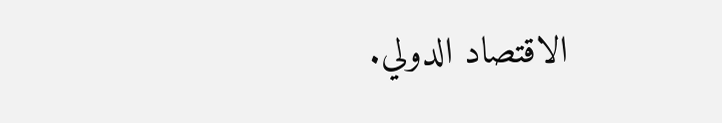الاقتصاد الدولي.